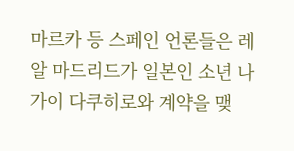마르카 등 스페인 언론들은 레알 마드리드가 일본인 소년 나가이 다쿠히로와 계약을 맺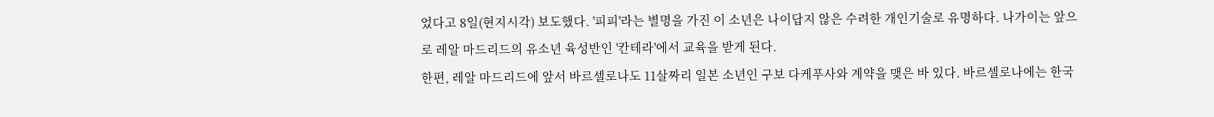었다고 8일(현지시각) 보도했다. '피피'라는 별명을 가진 이 소년은 나이답지 않은 수려한 개인기술로 유명하다. 나가이는 앞으로 레알 마드리드의 유소년 육성반인 '칸테라'에서 교육을 받게 된다.
한편, 레알 마드리드에 앞서 바르셀로나도 11살짜리 일본 소년인 구보 다케푸사와 계약을 맺은 바 있다. 바르셀로나에는 한국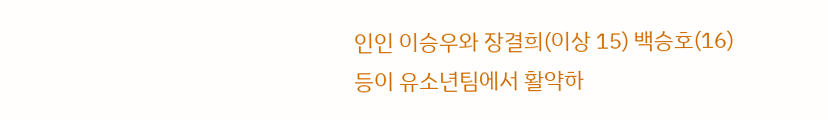인인 이승우와 장결희(이상 15) 백승호(16) 등이 유소년팀에서 활약하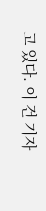고 있다. 이 건 기자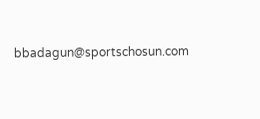bbadagun@sportschosun.com